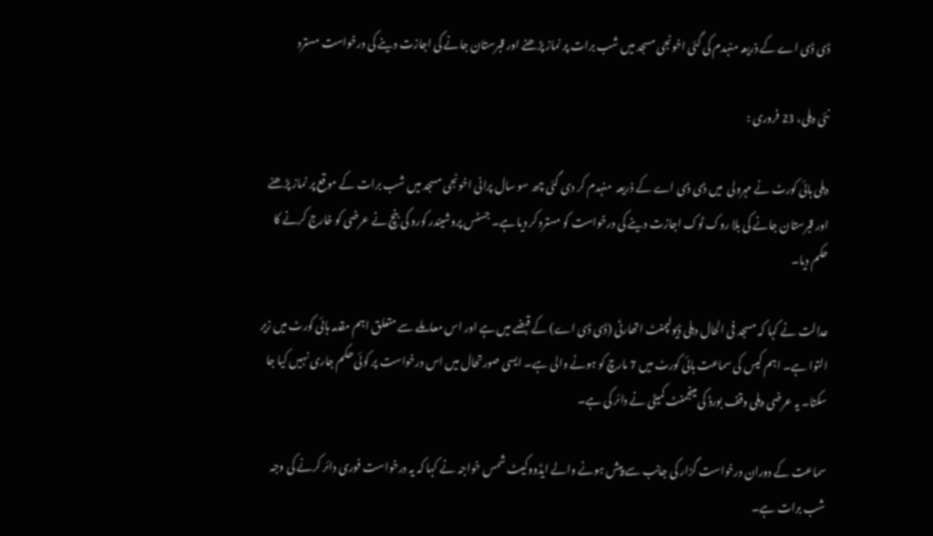ڈی ڈی اے کے ذریعہ منہدم کی گئی اخونجی مسجد میں شب برات پر نماز پڑھنے اور قبرستان جانے کی اجازت دینے کی درخواست مسترد

نئی دہلی، 23 فروری :

دہلی ہائی کورٹ نے مہرولی  میں ڈی ڈی اے کے ذریعہ  منہدم کر دی گئی چھ سو سال پرانی اخونجی مسجد میں شب برات کے موقع پر نماز پڑھنے اور قبرستان جانے کی بلا روک ٹوک اجازت دینے کی درخواست کو مسترد کر دیا ہے۔ جسٹس پروشیندر کورو کی بنچ نے عرضی کو خارج کرنے کا حکم دیا۔

عدالت نے کہا کہ مسجد فی الحال دہلی ڈیولپمنٹ اتھارٹی (ڈی ڈی اے) کے قبضے میں ہے اور اس معاملے سے متعلق اہم مقدمہ ہائی کورٹ میں زیر التوا ہے۔ اہم کیس کی سماعت ہائی کورٹ میں 7 مارچ کو ہونے والی ہے۔ ایسی صورتحال میں اس درخواست پر کوئی حکم جاری نہیں کیا جا سکتا۔ یہ عرضی دہلی وقف بورڈ کی مینجمنٹ کمیٹی نے دائر کی ہے۔

سماعت کے دوران درخواست گزار کی جانب سے پیش ہونے والے ایڈووکیٹ شمس خواجہ نے کہا کہ یہ درخواست فوری دائر کرنے کی وجہ شب برات ہے۔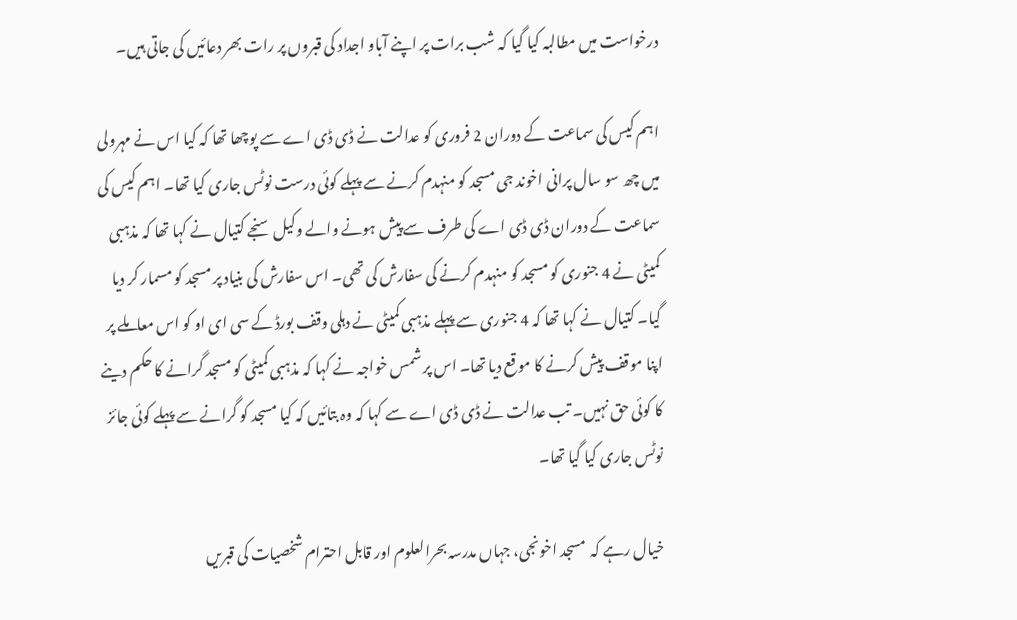درخواست میں مطالبہ کیا گیا کہ شب برات پر اپنے آباو اجداد کی قبروں پر رات بھر دعائیں کی جاتی ہیں۔

اہم کیس کی سماعت کے دوران 2 فروری کو عدالت نے ڈی ڈی اے سے پوچھا تھا کہ کیا اس نے مہرولی میں چھ سو سال پرانی اخوند جی مسجد کو منہدم کرنے سے پہلے کوئی درست نوٹس جاری کیا تھا۔ اہم کیس کی سماعت کے دوران ڈی ڈی اے کی طرف سے پیش ہونے والے وکیل سنجے کتیال نے کہا تھا کہ مذہبی کمیٹی نے 4 جنوری کو مسجد کو منہدم کرنے کی سفارش کی تھی۔ اس سفارش کی بنیاد پر مسجد کو مسمار کر دیا گیا۔ کتیال نے کہا تھا کہ 4 جنوری سے پہلے مذہبی کمیٹی نے دہلی وقف بورڈ کے سی ای او کو اس معاملے پر اپنا موقف پیش کرنے کا موقع دیا تھا۔ اس پر شمس خواجہ نے کہا کہ مذہبی کمیٹی کو مسجد گرانے کا حکم دینے کا کوئی حق نہیں۔ تب عدالت نے ڈی ڈی اے سے کہا کہ وہ بتائیں کہ کیا مسجد کو گرانے سے پہلے کوئی جائز نوٹس جاری کیا گیا تھا۔

خیال رہے کہ  مسجد اخونجی، جہاں مدرسہ بحرالعلوم اور قابل احترام شخصیات کی قبریں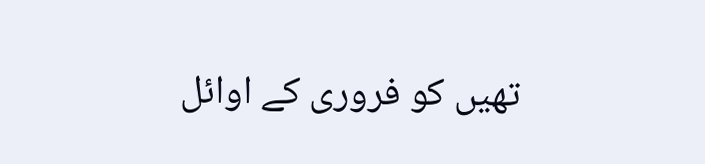تھیں کو فروری کے اوائل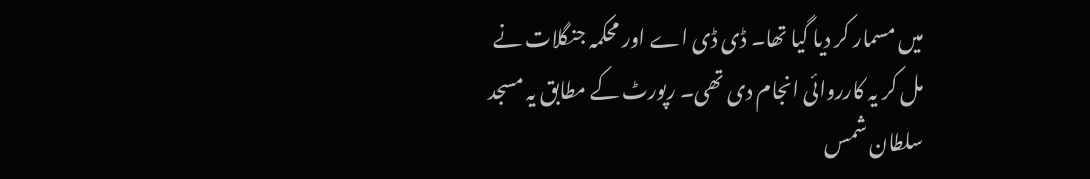میں مسمار کر دیا گیا تھا۔ ڈی ڈی اے اور محکمہ جنگلات نے مل کر یہ کارروائی انجام دی تھی۔ رپورٹ کے مطابق یہ مسجد سلطان شمس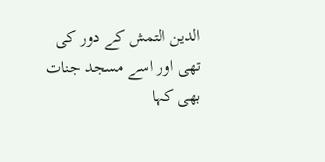الدین التمش کے دور کی تھی اور اسے مسجد جنات بھی کہا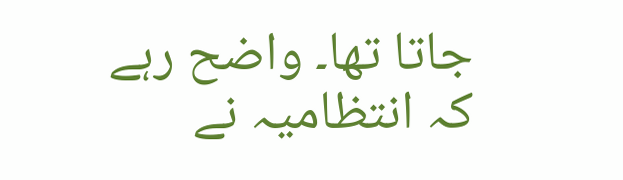جاتا تھا۔ واضح رہے کہ انتظامیہ نے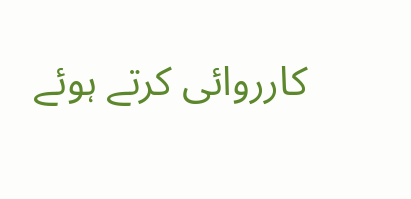کارروائی کرتے ہوئے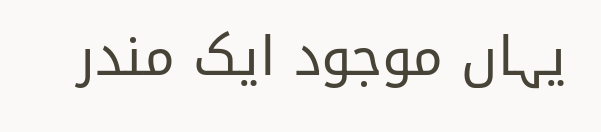یہاں موجود ایک مندر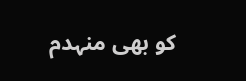کو بھی منہدم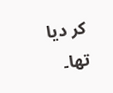کر دیا تھا۔